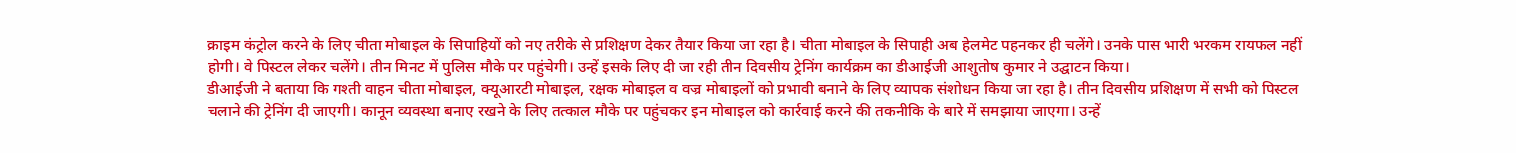क्राइम कंट्रोल करने के लिए चीता मोबाइल के सिपाहियों को नए तरीके से प्रशिक्षण देकर तैयार किया जा रहा है। चीता मोबाइल के सिपाही अब हेलमेट पहनकर ही चलेंगे। उनके पास भारी भरकम रायफल नहीं होगी। वे पिस्टल लेकर चलेंगे। तीन मिनट में पुलिस मौके पर पहुंचेगी। उन्हें इसके लिए दी जा रही तीन दिवसीय ट्रेनिंग कार्यक्रम का डीआईजी आशुतोष कुमार ने उद्घाटन किया।
डीआईजी ने बताया कि गश्ती वाहन चीता मोबाइल, क्यूआरटी मोबाइल, रक्षक मोबाइल व वज्र मोबाइलों को प्रभावी बनाने के लिए व्यापक संशोधन किया जा रहा है। तीन दिवसीय प्रशिक्षण में सभी को पिस्टल चलाने की ट्रेनिंग दी जाएगी। कानून व्यवस्था बनाए रखने के लिए तत्काल मौके पर पहुंचकर इन मोबाइल को कार्रवाई करने की तकनीकि के बारे में समझाया जाएगा। उन्हें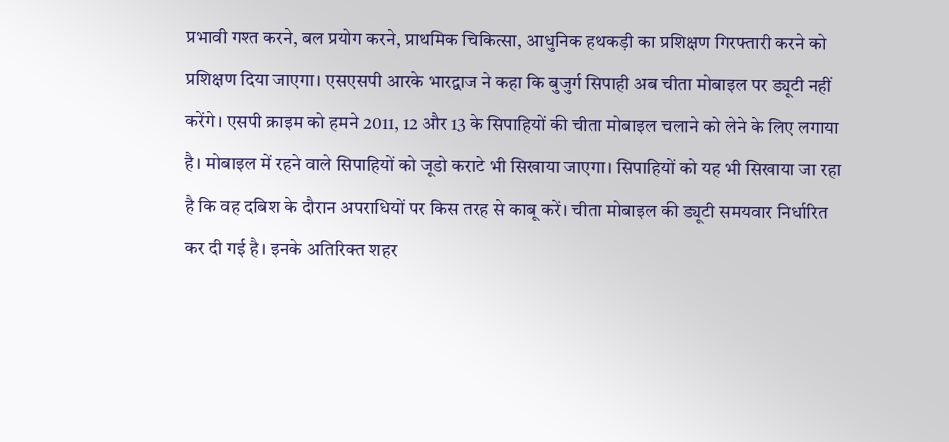प्रभावी गश्त करने, बल प्रयोग करने, प्राथमिक चिकित्सा, आधुनिक हथकड़ी का प्रशिक्षण गिरफ्तारी करने को प्रशिक्षण दिया जाएगा। एसएसपी आरके भारद्वाज ने कहा कि बुजुर्ग सिपाही अब चीता मोबाइल पर ड्यूटी नहीं करेंगे। एसपी क्राइम को हमने 2011, 12 और 13 के सिपाहियों की चीता मोबाइल चलाने को लेने के लिए लगाया है। मोबाइल में रहने वाले सिपाहियों को जूडो कराटे भी सिखाया जाएगा। सिपाहियों को यह भी सिखाया जा रहा है कि वह दबिश के दौरान अपराधियों पर किस तरह से काबू करें। चीता मोबाइल की ड्यूटी समयवार निर्धारित कर दी गई है। इनके अतिरिक्त शहर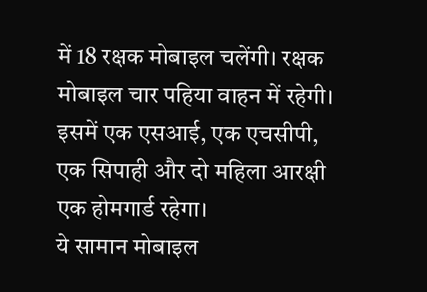में 18 रक्षक मोबाइल चलेंगी। रक्षक मोबाइल चार पहिया वाहन में रहेगी। इसमें एक एसआई, एक एचसीपी, एक सिपाही और दो महिला आरक्षी एक होमगार्ड रहेगा।
ये सामान मोबाइल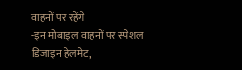वाहनों पर रहेंगे
-इन मोबाइल वाहनों पर स्पेशल डिजाइन हेलमेट,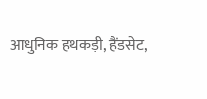आधुनिक हथकड़ी, हैंडसेट,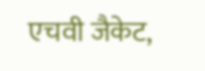एचवी जैकेट,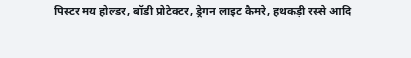पिस्टर मय होल्डर, बॉडी प्रोटेक्टर, ड्रेगन लाइट कैमरे, हथकड़ी रस्से आदि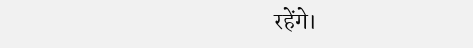रहेंगे।